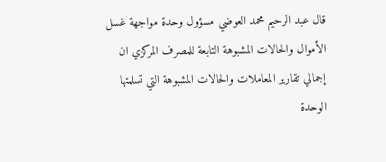قال عبد الرحيم محمد العوضي مسؤول وحدة مواجهة غسل الأموال والحالات المشبوهة التابعة للمصرف المركزي ان إجمالي تقارير المعاملات والحالات المشبوهة التي تسلمتها الوحدة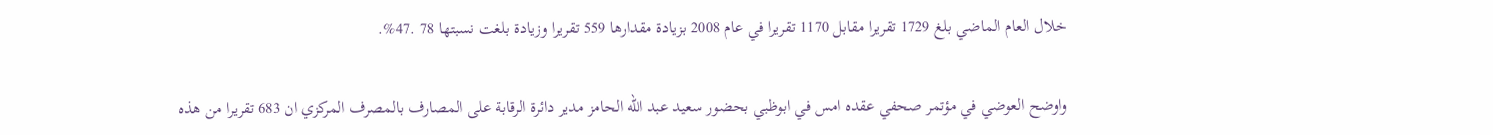خلال العام الماضي بلغ 1729 تقريرا مقابل 1170 تقريرا في عام 2008 بزيادة مقدارها 559 تقريرا وزيادة بلغت نسبتها 78 .47%.

واوضح العوضي في مؤتمر صحفي عقده امس في ابوظبي بحضور سعيد عبد الله الحامز مدير دائرة الرقابة على المصارف بالمصرف المركزي ان 683 تقريرا من هذه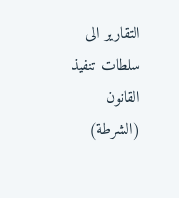التقارير الى سلطات تنفيذ القانون (الشرطة)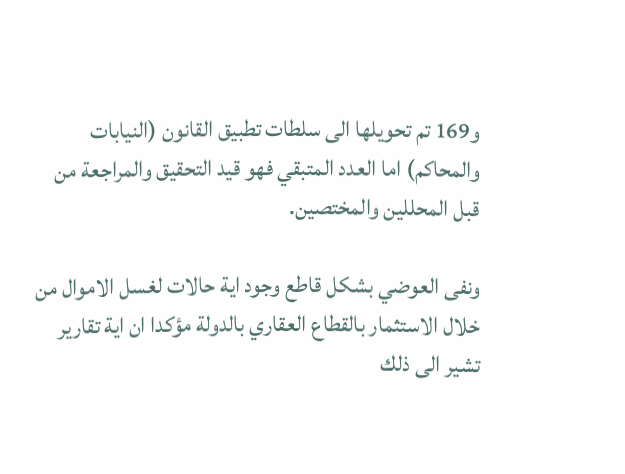و169 تم تحويلها الى سلطات تطبيق القانون (النيابات والمحاكم) اما العدد المتبقي فهو قيد التحقيق والمراجعة من قبل المحللين والمختصين.

ونفى العوضي بشكل قاطع وجود اية حالات لغسل الاموال من خلال الاستثمار بالقطاع العقاري بالدولة مؤكدا ان اية تقارير تشير الى ذلك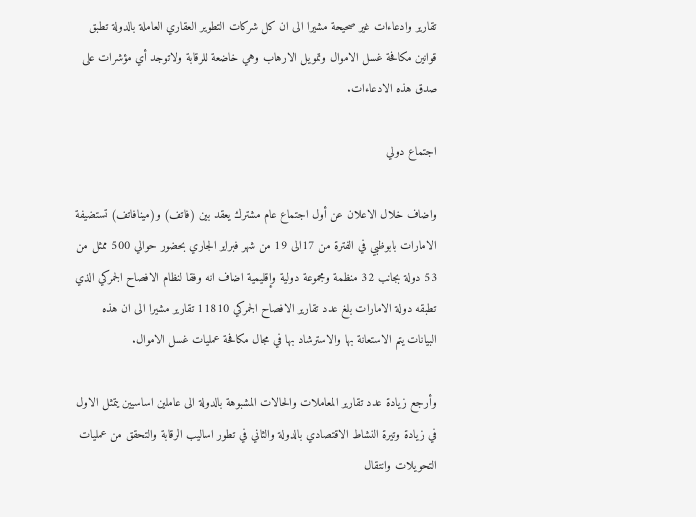تقارير وادعاءات غير صحيحة مشيرا الى ان كل شركات التطوير العقاري العاملة بالدولة تطبق قوانين مكافحة غسل الاموال وتمويل الارهاب وهي خاضعة للرقابة ولاتوجد أي مؤشرات على صدق هذه الادعاءات.

اجتماع دولي

واضاف خلال الاعلان عن أول اجتماع عام مشترك يعقد بين (فاتف) و(مينافاتف) تستضيفة الامارات بابوظبي في الفترة من 17الى 19 من شهر فبراير الجاري بحضور حوالي 500 ممثل من 53 دولة بجانب 32 منظمة ومجموعة دولية وإقليمية اضاف انه وفقا لنظام الافصاح الجمركي الذي تطبقه دولة الامارات بلغ عدد تقارير الافصاح الجمركي 11810 تقارير مشيرا الى ان هذه البيانات يتم الاستعانة بها والاسترشاد بها في مجال مكافحة عمليات غسل الاموال.

وأرجع زيادة عدد تقارير المعاملات والحالات المشبوهة بالدولة الى عاملين اساسيين يتمثل الاول في زيادة وتيرة النشاط الاقتصادي بالدولة والثاني في تطور اساليب الرقابة والتحقق من عمليات التحويلات وانتقال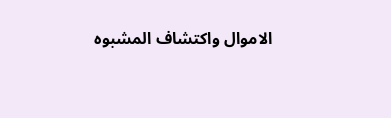الاموال واكتشاف المشبوه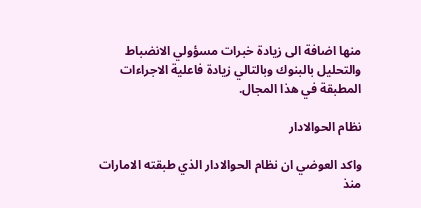منها اضافة الى زيادة خبرات مسؤولي الانضباط والتحليل بالبنوك وبالتالي زيادة فاعلية الاجراءات المطبقة في هذا المجال.

نظام الحوالادار

واكد العوضي ان نظام الحوالادار الذي طبقته الامارات منذ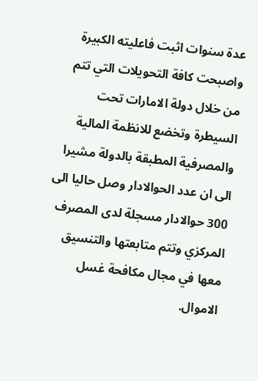عدة سنوات اثبت فاعليته الكبيرة واصبحت كافة التحويلات التي تتم من خلال دولة الامارات تحت السيطرة وتخضع للانظمة المالية والمصرفية المطبقة بالدولة مشيرا الى ان عدد الحوالادار وصل حاليا الى 300 حوالادار مسجلة لدى المصرف المركزي وتتم متابعتها والتنسيق معها في مجال مكافحة غسل الاموال.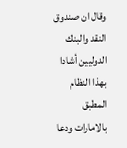وقال ان صندوق النقد والبنك الدوليين أشادا بهذا النظام المطبق بالامارات ودعا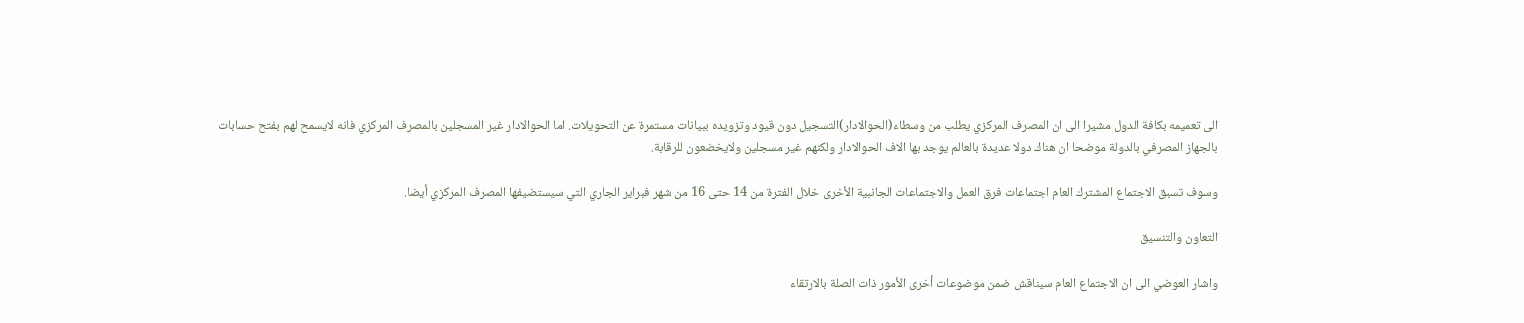الى تعميمه بكافة الدول مشيرا الى ان المصرف المركزي يطلب من وسطاء(الحوالادار)التسجيل دون قيود وتزويده ببيانات مستمرة عن التحويلات. اما الحوالادار غير المسجلين بالمصرف المركزي فانه لايسمح لهم بفتح حسابات بالجهاز المصرفي بالدولة موضحا ان هناك دولا عديدة بالعالم يوجد بها الاف الحوالادار ولكنهم غير مسجلين ولايخضعون للرقابة.

وسوف تسبق الاجتماع المشترك العام اجتماعات فرق العمل والاجتماعات الجانبية الأخرى خلال الفترة من 14 حتى 16 من شهر فبراير الجاري التي سيستضيفها المصرف المركزي أيضا.

التعاون والتنسيق

واشار العوضي الى ان الاجتماع العام سيناقش ضمن موضوعات أخرى الأمور ذات الصلة بالارتقاء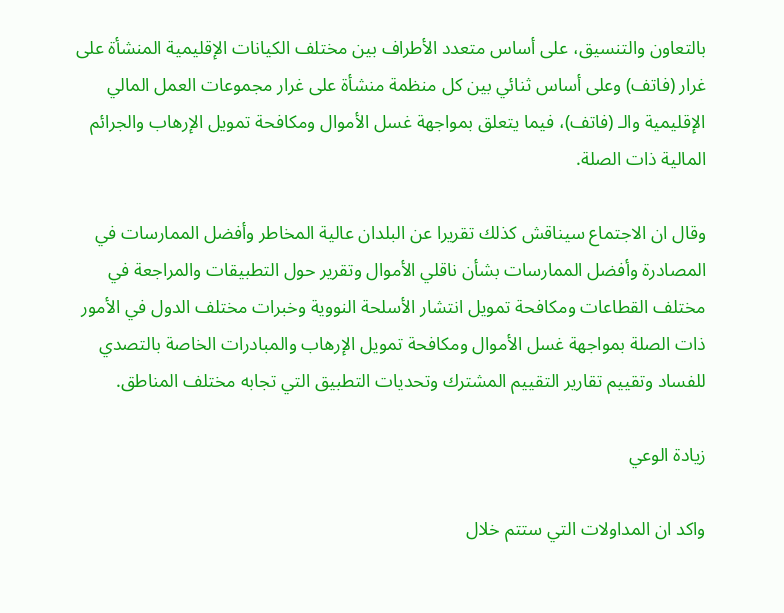بالتعاون والتنسيق، على أساس متعدد الأطراف بين مختلف الكيانات الإقليمية المنشأة على غرار (فاتف) وعلى أساس ثنائي بين كل منظمة منشأة على غرار مجموعات العمل المالي الإقليمية والـ (فاتف)، فيما يتعلق بمواجهة غسل الأموال ومكافحة تمويل الإرهاب والجرائم المالية ذات الصلة.

وقال ان الاجتماع سيناقش كذلك تقريرا عن البلدان عالية المخاطر وأفضل الممارسات في المصادرة وأفضل الممارسات بشأن ناقلي الأموال وتقرير حول التطبيقات والمراجعة في مختلف القطاعات ومكافحة تمويل انتشار الأسلحة النووية وخبرات مختلف الدول في الأمور ذات الصلة بمواجهة غسل الأموال ومكافحة تمويل الإرهاب والمبادرات الخاصة بالتصدي للفساد وتقييم تقارير التقييم المشترك وتحديات التطبيق التي تجابه مختلف المناطق.

زيادة الوعي

واكد ان المداولات التي ستتم خلال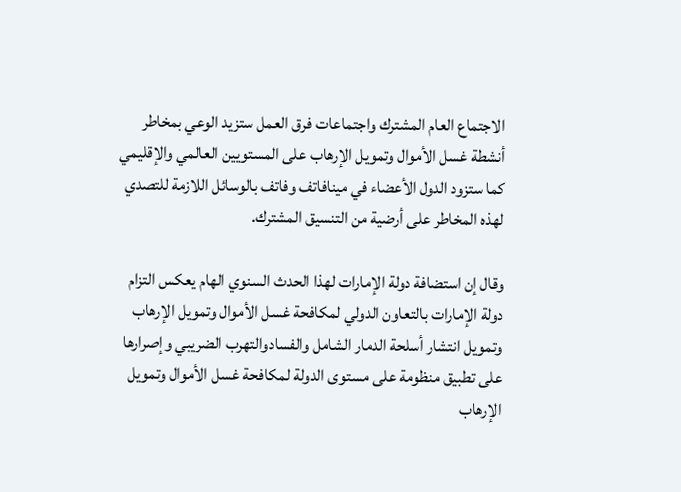الاجتماع العام المشترك واجتماعات فرق العمل ستزيد الوعي بمخاطر أنشطة غسل الأموال وتمويل الإرهاب على المستويين العالمي والإقليمي كما ستزود الدول الأعضاء في مينافاتف وفاتف بالوسائل اللازمة للتصدي لهذه المخاطر على أرضية من التنسيق المشترك.

وقال إن استضافة دولة الإمارات لهذا الحدث السنوي الهام يعكس التزام دولة الإمارات بالتعاون الدولي لمكافحة غسل الأموال وتمويل الإرهاب وتمويل انتشار أسلحة الدمار الشامل والفسادوالتهرب الضريبي وإصرارها على تطبيق منظومة على مستوى الدولة لمكافحة غسل الأموال وتمويل الإرهاب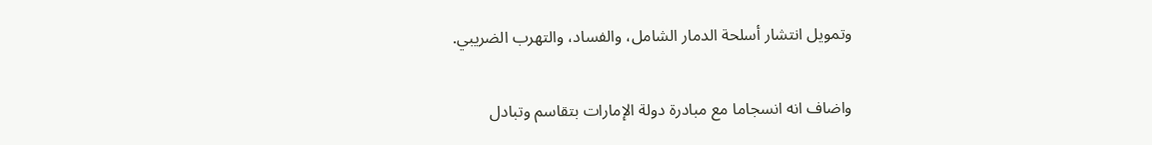وتمويل انتشار أسلحة الدمار الشامل، والفساد، والتهرب الضريبي.

واضاف انه انسجاما مع مبادرة دولة الإمارات بتقاسم وتبادل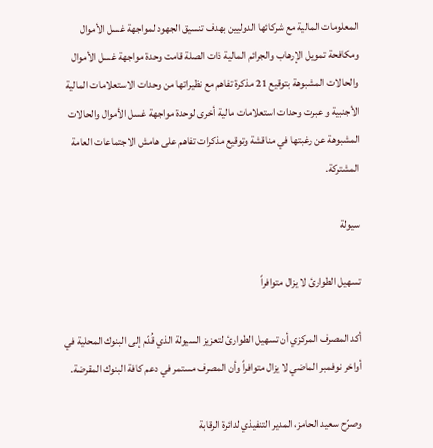المعلومات المالية مع شركائها الدوليين بهدف تنسيق الجهود لمواجهة غسل الأموال ومكافحة تمويل الإرهاب والجرائم المالية ذات الصلة قامت وحدة مواجهة غسل الأموال والحالات المشبوهة بتوقيع 21 مذكرة تفاهم مع نظيراتها من وحدات الاستعلامات المالية الأجنبية و عبرت وحدات استعلامات مالية أخرى لوحدة مواجهة غسل الأموال والحالات المشبوهة عن رغبتها في مناقشة وتوقيع مذكرات تفاهم على هامش الاجتماعات العامة المشتركة.

سيولة

تسهيل الطوارئ لا يزال متوافراً

أكد المصرف المركزي أن تسهيل الطوارئ لتعزيز السيولة الذي قُدّم إلى البنوك المحلية في أواخر نوفمبر الماضي لا يزال متوافراً وأن المصرف مستمر في دعم كافة البنوك المقرضة.

وصرّح سعيد الحامز، المدير التنفيذي لدائرة الرقابة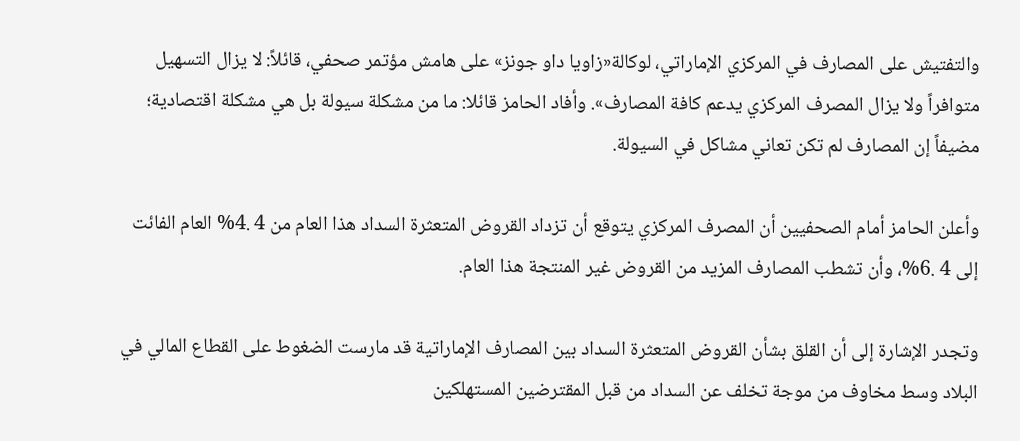والتفتيش على المصارف في المركزي الإماراتي، لوكالة«زاويا داو جونز» على هامش مؤتمر صحفي، قائلاً: لا يزال التسهيل متوافراً ولا يزال المصرف المركزي يدعم كافة المصارف». وأفاد الحامز قائلا: ما من مشكلة سيولة بل هي مشكلة اقتصادية؛ مضيفاً إن المصارف لم تكن تعاني مشاكل في السيولة.

وأعلن الحامز أمام الصحفيين أن المصرف المركزي يتوقع أن تزداد القروض المتعثرة السداد هذا العام من 4 .4% العام الفائت إلى 4 .6%، وأن تشطب المصارف المزيد من القروض غير المنتجة هذا العام.

وتجدر الإشارة إلى أن القلق بشأن القروض المتعثرة السداد بين المصارف الإماراتية قد مارست الضغوط على القطاع المالي في البلاد وسط مخاوف من موجة تخلف عن السداد من قبل المقترضين المستهلكين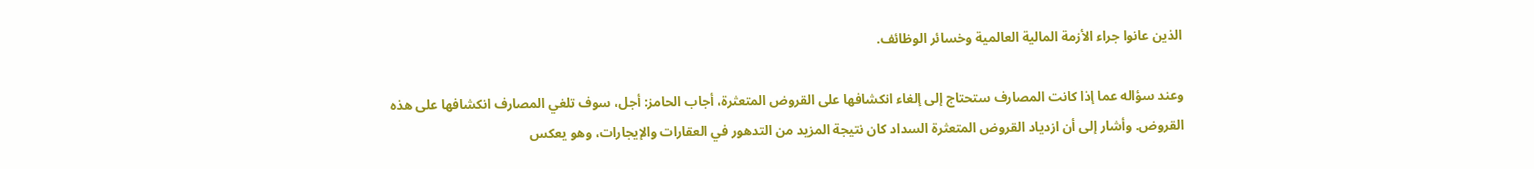الذين عانوا جراء الأزمة المالية العالمية وخسائر الوظائف.

وعند سؤاله عما إذا كانت المصارف ستحتاج إلى إلغاء انكشافها على القروض المتعثرة، أجاب الحامز: أجل، سوف تلغي المصارف انكشافها على هذه القروض. وأشار إلى أن ازدياد القروض المتعثرة السداد كان نتيجة المزيد من التدهور في العقارات والإيجارات، وهو يعكس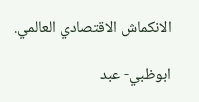الانكماش الاقتصادي العالمي.

ابوظبي- عبد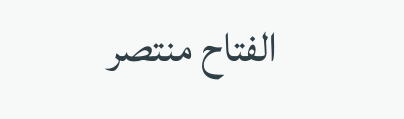الفتاح منتصر